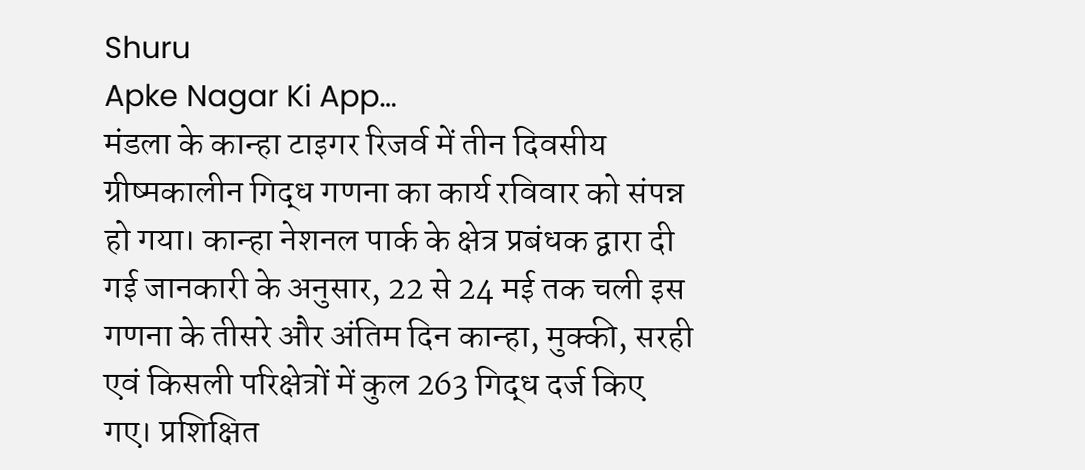Shuru
Apke Nagar Ki App…
मंडला के कान्हा टाइगर रिजर्व में तीन दिवसीय ग्रीष्मकालीन गिद्ध गणना का कार्य रविवार को संपन्न हो गया। कान्हा नेशनल पार्क के क्षेत्र प्रबंधक द्वारा दी गई जानकारी के अनुसार, 22 से 24 मई तक चली इस गणना के तीसरे और अंतिम दिन कान्हा, मुक्की, सरही एवं किसली परिक्षेत्रों में कुल 263 गिद्ध दर्ज किए गए। प्रशिक्षित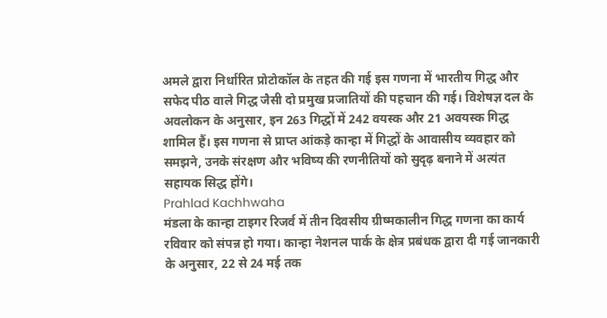अमले द्वारा निर्धारित प्रोटोकॉल के तहत की गई इस गणना में भारतीय गिद्ध और सफेद पीठ वाले गिद्ध जैसी दो प्रमुख प्रजातियों की पहचान की गई। विशेषज्ञ दल के अवलोकन के अनुसार, इन 263 गिद्धों में 242 वयस्क और 21 अवयस्क गिद्ध शामिल हैं। इस गणना से प्राप्त आंकड़े कान्हा में गिद्धों के आवासीय व्यवहार को समझने, उनके संरक्षण और भविष्य की रणनीतियों को सुदृढ़ बनाने में अत्यंत सहायक सिद्ध होंगे।
Prahlad Kachhwaha
मंडला के कान्हा टाइगर रिजर्व में तीन दिवसीय ग्रीष्मकालीन गिद्ध गणना का कार्य रविवार को संपन्न हो गया। कान्हा नेशनल पार्क के क्षेत्र प्रबंधक द्वारा दी गई जानकारी के अनुसार, 22 से 24 मई तक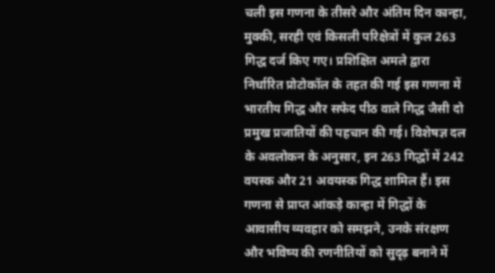चली इस गणना के तीसरे और अंतिम दिन कान्हा, मुक्की, सरही एवं किसली परिक्षेत्रों में कुल 263 गिद्ध दर्ज किए गए। प्रशिक्षित अमले द्वारा निर्धारित प्रोटोकॉल के तहत की गई इस गणना में भारतीय गिद्ध और सफेद पीठ वाले गिद्ध जैसी दो प्रमुख प्रजातियों की पहचान की गई। विशेषज्ञ दल के अवलोकन के अनुसार, इन 263 गिद्धों में 242 वयस्क और 21 अवयस्क गिद्ध शामिल हैं। इस गणना से प्राप्त आंकड़े कान्हा में गिद्धों के आवासीय व्यवहार को समझने, उनके संरक्षण और भविष्य की रणनीतियों को सुदृढ़ बनाने में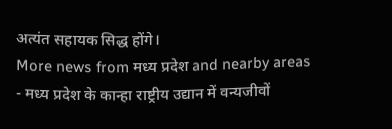अत्यंत सहायक सिद्ध होंगे।
More news from मध्य प्रदेश and nearby areas
- मध्य प्रदेश के कान्हा राष्ट्रीय उद्यान में वन्यजीवों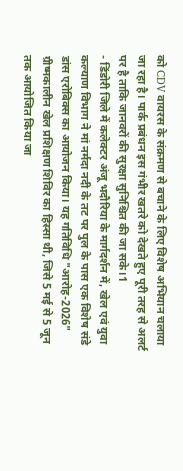को CDV वायरस के संक्रमण से बचाने के लिए विशेष अभियान चलाया जा रहा है। पार्क प्रबंधन इस गंभीर खतरे को देखते हुए पूरी तरह से अलर्ट पर है ताकि जानवरों की सुरक्षा सुनिश्चित की जा सके।1
- डिंडोरी जिले में कलेक्टर अंजू भदौरिया के मार्गदर्शन में, खेल एवं युवा कल्याण विभाग ने मां नर्मदा नदी के तट पर पुल के पास एक विशेष संडे डांस एरोबिक्स का आयोजन किया। यह गतिविधि "आरोह-2026" ग्रीष्मकालीन खेल प्रशिक्षण शिविर का हिस्सा थी, जिसे 5 मई से 5 जून तक आयोजित किया जा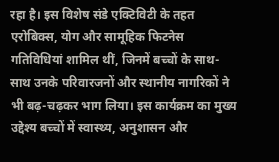रहा है। इस विशेष संडे एक्टिविटी के तहत एरोबिक्स, योग और सामूहिक फिटनेस गतिविधियां शामिल थीं, जिनमें बच्चों के साथ-साथ उनके परिवारजनों और स्थानीय नागरिकों ने भी बढ़-चढ़कर भाग लिया। इस कार्यक्रम का मुख्य उद्देश्य बच्चों में स्वास्थ्य, अनुशासन और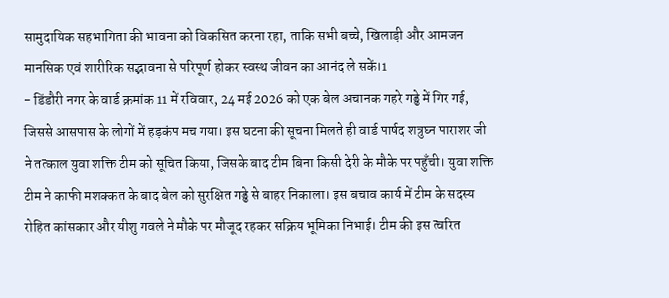सामुदायिक सहभागिता की भावना को विकसित करना रहा, ताकि सभी बच्चे, खिलाड़ी और आमजन मानसिक एवं शारीरिक सद्भावना से परिपूर्ण होकर स्वस्थ जीवन का आनंद ले सकें।1
- डिंडौरी नगर के वार्ड क्रमांक 11 में रविवार, 24 मई 2026 को एक बेल अचानक गहरे गड्ढे में गिर गई, जिससे आसपास के लोगों में हड़कंप मच गया। इस घटना की सूचना मिलते ही वार्ड पार्षद शत्रुघ्न पाराशर जी ने तत्काल युवा शक्ति टीम को सूचित किया, जिसके बाद टीम बिना किसी देरी के मौके पर पहुँची। युवा शक्ति टीम ने काफी मशक्कत के बाद बेल को सुरक्षित गड्ढे से बाहर निकाला। इस बचाव कार्य में टीम के सदस्य रोहित कांसकार और यीशु गवले ने मौके पर मौजूद रहकर सक्रिय भूमिका निभाई। टीम की इस त्वरित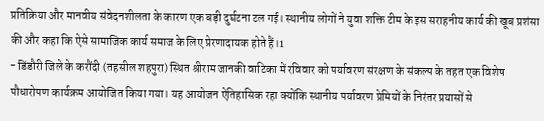प्रतिक्रिया और मानवीय संवेदनशीलता के कारण एक बड़ी दुर्घटना टल गई। स्थानीय लोगों ने युवा शक्ति टीम के इस सराहनीय कार्य की खूब प्रशंसा की और कहा कि ऐसे सामाजिक कार्य समाज के लिए प्रेरणादायक होते हैं।1
- डिंडौरी जिले के करौंदी (तहसील शहपुरा) स्थित श्रीराम जानकी वाटिका में रविवार को पर्यावरण संरक्षण के संकल्प के तहत एक विशेष पौधारोपण कार्यक्रम आयोजित किया गया। यह आयोजन ऐतिहासिक रहा क्योंकि स्थानीय पर्यावरण प्रेमियों के निरंतर प्रयासों से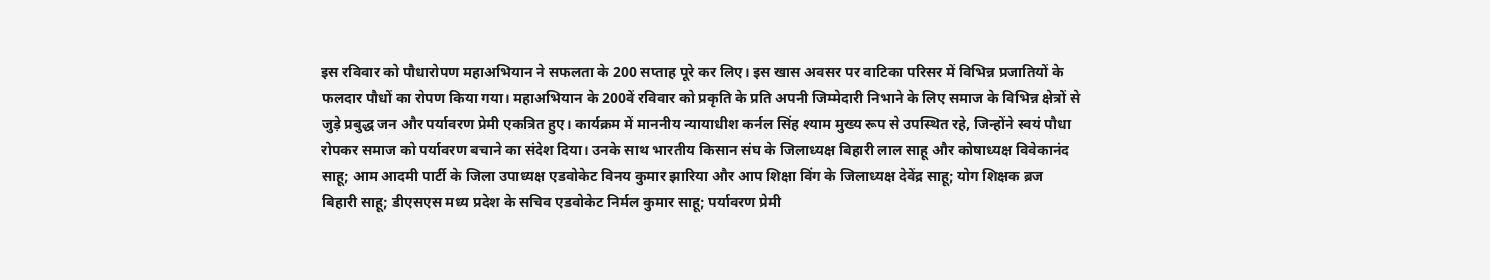इस रविवार को पौधारोपण महाअभियान ने सफलता के 200 सप्ताह पूरे कर लिए। इस खास अवसर पर वाटिका परिसर में विभिन्न प्रजातियों के फलदार पौधों का रोपण किया गया। महाअभियान के 200वें रविवार को प्रकृति के प्रति अपनी जिम्मेदारी निभाने के लिए समाज के विभिन्न क्षेत्रों से जुड़े प्रबुद्ध जन और पर्यावरण प्रेमी एकत्रित हुए। कार्यक्रम में माननीय न्यायाधीश कर्नल सिंह श्याम मुख्य रूप से उपस्थित रहे, जिन्होंने स्वयं पौधा रोपकर समाज को पर्यावरण बचाने का संदेश दिया। उनके साथ भारतीय किसान संघ के जिलाध्यक्ष बिहारी लाल साहू और कोषाध्यक्ष विवेकानंद साहू; आम आदमी पार्टी के जिला उपाध्यक्ष एडवोकेट विनय कुमार झारिया और आप शिक्षा विंग के जिलाध्यक्ष देवेंद्र साहू; योग शिक्षक ब्रज बिहारी साहू; डीएसएस मध्य प्रदेश के सचिव एडवोकेट निर्मल कुमार साहू; पर्यावरण प्रेमी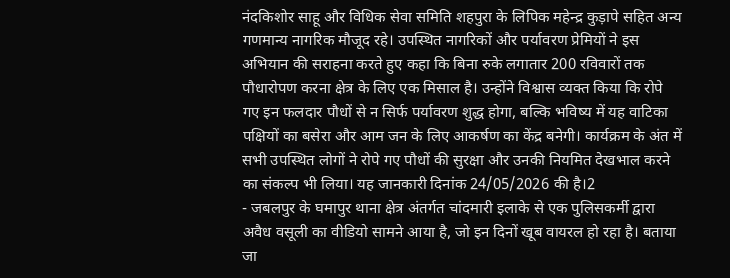नंदकिशोर साहू और विधिक सेवा समिति शहपुरा के लिपिक महेन्द्र कुड़ापे सहित अन्य गणमान्य नागरिक मौजूद रहे। उपस्थित नागरिकों और पर्यावरण प्रेमियों ने इस अभियान की सराहना करते हुए कहा कि बिना रुके लगातार 200 रविवारों तक पौधारोपण करना क्षेत्र के लिए एक मिसाल है। उन्होंने विश्वास व्यक्त किया कि रोपे गए इन फलदार पौधों से न सिर्फ पर्यावरण शुद्ध होगा, बल्कि भविष्य में यह वाटिका पक्षियों का बसेरा और आम जन के लिए आकर्षण का केंद्र बनेगी। कार्यक्रम के अंत में सभी उपस्थित लोगों ने रोपे गए पौधों की सुरक्षा और उनकी नियमित देखभाल करने का संकल्प भी लिया। यह जानकारी दिनांक 24/05/2026 की है।2
- जबलपुर के घमापुर थाना क्षेत्र अंतर्गत चांदमारी इलाके से एक पुलिसकर्मी द्वारा अवैध वसूली का वीडियो सामने आया है, जो इन दिनों खूब वायरल हो रहा है। बताया जा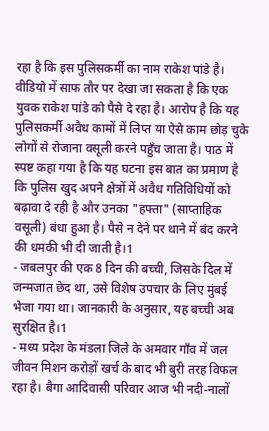रहा है कि इस पुलिसकर्मी का नाम राकेश पांडे है। वीडियो में साफ तौर पर देखा जा सकता है कि एक युवक राकेश पांडे को पैसे दे रहा है। आरोप है कि यह पुलिसकर्मी अवैध कामों में लिप्त या ऐसे काम छोड़ चुके लोगों से रोजाना वसूली करने पहुँच जाता है। पाठ में स्पष्ट कहा गया है कि यह घटना इस बात का प्रमाण है कि पुलिस खुद अपने क्षेत्रों में अवैध गतिविधियों को बढ़ावा दे रही है और उनका "हफ्ता" (साप्ताहिक वसूली) बंधा हुआ है। पैसे न देने पर थाने में बंद करने की धमकी भी दी जाती है।1
- जबलपुर की एक 8 दिन की बच्ची, जिसके दिल में जन्मजात छेद था, उसे विशेष उपचार के लिए मुंबई भेजा गया था। जानकारी के अनुसार, यह बच्ची अब सुरक्षित है।1
- मध्य प्रदेश के मंडला जिले के अमवार गाँव में जल जीवन मिशन करोड़ों खर्च के बाद भी बुरी तरह विफल रहा है। बैगा आदिवासी परिवार आज भी नदी-नालों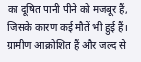का दूषित पानी पीने को मजबूर हैं, जिसके कारण कई मौतें भी हुई हैं। ग्रामीण आक्रोशित हैं और जल्द से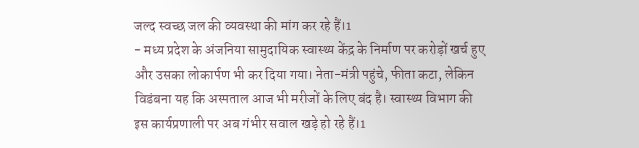जल्द स्वच्छ जल की व्यवस्था की मांग कर रहे हैं।1
- मध्य प्रदेश के अंजनिया सामुदायिक स्वास्थ्य केंद्र के निर्माण पर करोड़ों खर्च हुए और उसका लोकार्पण भी कर दिया गया। नेता-मंत्री पहुंचे, फीता कटा, लेकिन विडंबना यह कि अस्पताल आज भी मरीजों के लिए बंद है। स्वास्थ्य विभाग की इस कार्यप्रणाली पर अब गंभीर सवाल खड़े हो रहे हैं।1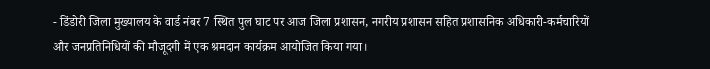- डिंडोरी जिला मुख्यालय के वार्ड नंबर 7 स्थित पुल घाट पर आज जिला प्रशासन, नगरीय प्रशासन सहित प्रशासनिक अधिकारी-कर्मचारियों और जनप्रतिनिधियों की मौजूदगी में एक श्रमदान कार्यक्रम आयोजित किया गया।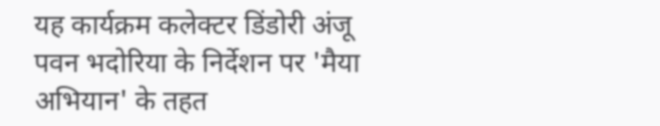यह कार्यक्रम कलेक्टर डिंडोरी अंजू पवन भदोरिया के निर्देशन पर 'मैया अभियान' के तहत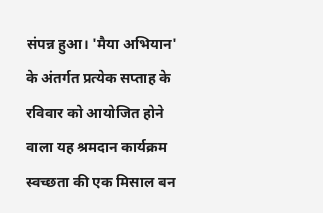संपन्न हुआ। 'मैया अभियान' के अंतर्गत प्रत्येक सप्ताह के रविवार को आयोजित होने वाला यह श्रमदान कार्यक्रम स्वच्छता की एक मिसाल बन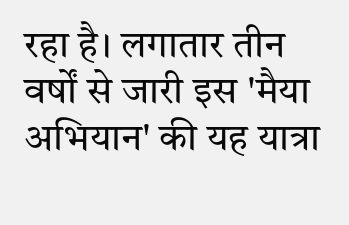रहा है। लगातार तीन वर्षों से जारी इस 'मैया अभियान' की यह यात्रा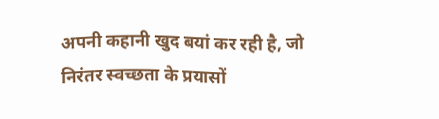अपनी कहानी खुद बयां कर रही है, जो निरंतर स्वच्छता के प्रयासों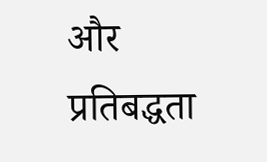और प्रतिबद्धता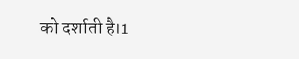को दर्शाती है।1